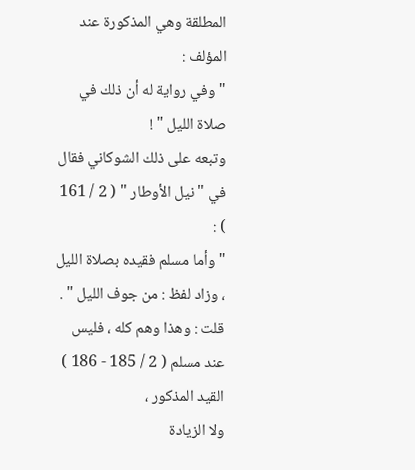المطلقة وهي المذكورة عند المؤلف :
" وفي رواية له أن ذلك في صلاة الليل " !
وتبعه على ذلك الشوكاني فقال في " نيل الأوطار " ( 2 / 161 ) :
" وأما مسلم فقيده بصلاة الليل ، وزاد لفظ : من جوف الليل " .
قلت : وهذا وهم كله ، فليس عند مسلم ( 2 / 185 - 186 ) القيد المذكور ،
ولا الزيادة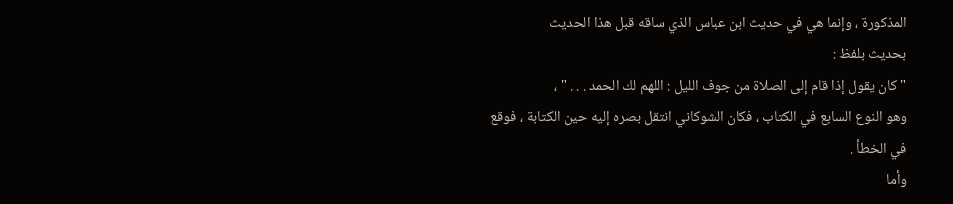المذكورة ، وإنما هي في حديث ابن عباس الذي ساقه قبل هذا الحديث
بحديث بلفظ :
" كان يقول إذا قام إلى الصلاة من جوف الليل : اللهم لك الحمد . . . " ،
وهو النوع السابع في الكتاب ، فكان الشوكاني انتقل بصره إليه حين الكتابة ، فوقع
في الخطأ .
وأما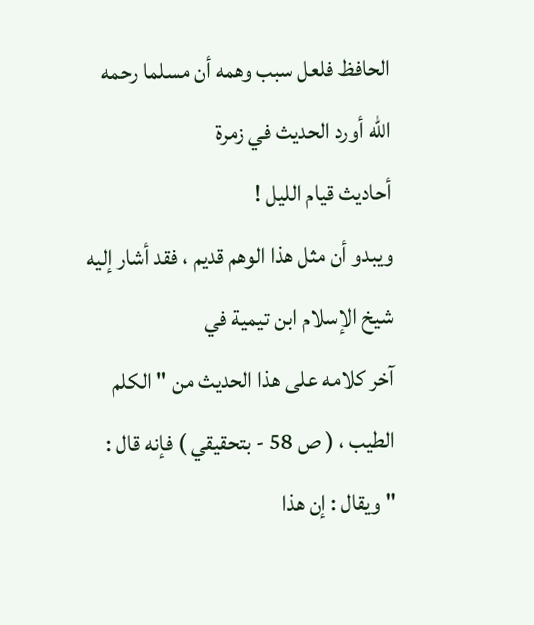الحافظ فلعل سبب وهمه أن مسلما رحمه الله أورد الحديث في زمرة
أحاديث قيام الليل !
ويبدو أن مثل هذا الوهم قديم ، فقد أشار إليه شيخ الإسلام ابن تيمية في
آخر كلامه على هذا الحديث من " الكلم الطيب ، ( ص 58 - بتحقيقي ) فإنه قال :
" ويقال : إن هذا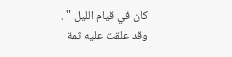كان في قيام الليل " .
وقد علقت عليه ثمة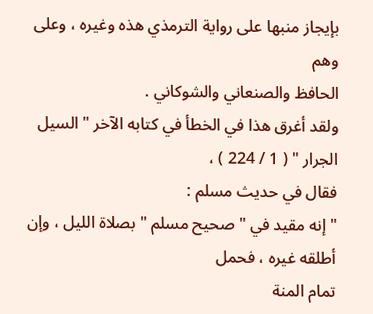بإيجاز منبها على رواية الترمذي هذه وغيره ، وعلى وهم
الحافظ والصنعاني والشوكاني .
ولقد أغرق هذا في الخطأ في كتابه الآخر " السيل الجرار " ( 1 / 224 ) ،
فقال في حديث مسلم :
" إنه مقيد في " صحيح مسلم " بصلاة الليل ، وإن أطلقه غيره ، فحمل
تمام المنة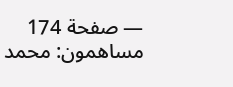— صفحة 174
مساهمون: محمد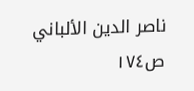ناصر الدين الألباني
ص١٧٤